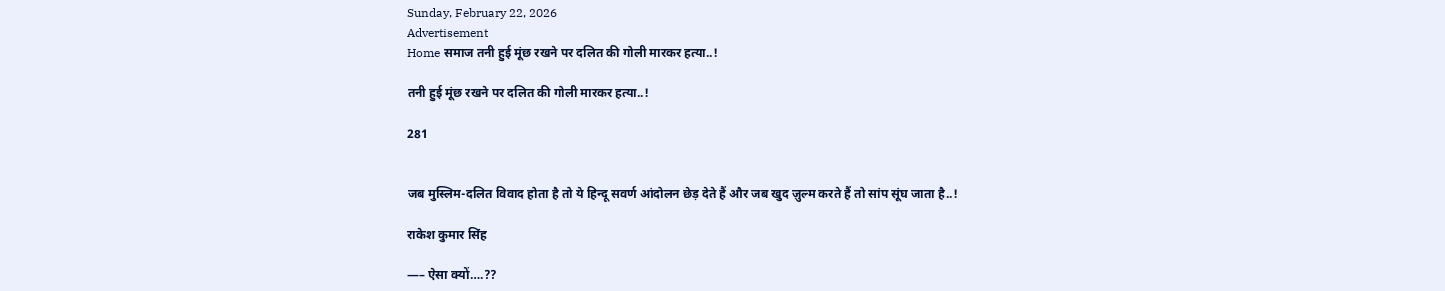Sunday, February 22, 2026
Advertisement
Home समाज तनी हुई मूंछ रखने पर दलित की गोली मारकर हत्या..!

तनी हुई मूंछ रखने पर दलित की गोली मारकर हत्या..!

281


जब मुस्लिम-दलित विवाद होता है तो ये हिन्दू सवर्ण आंदोलन छेड़ देते हैं और जब खुद ज़ुल्म करते हैं तो सांप सूंघ जाता है..!

राकेश कुमार सिंह

—– ऐसा क्यों….??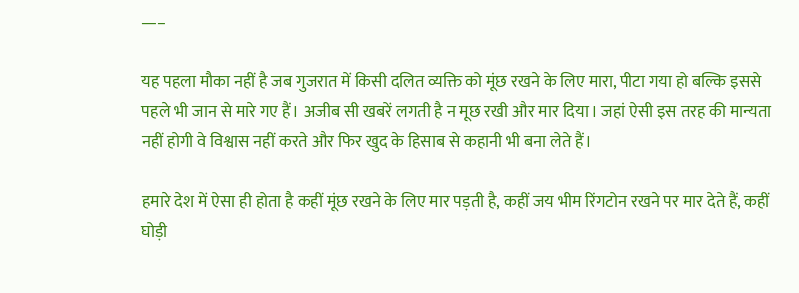—–

यह पहला मौका नहीं है जब गुजरात में किसी दलित व्यक्ति को मूंछ रखने के लिए मारा, पीटा गया हो बल्कि इससे पहले भी जान से मारे गए हैं। अजीब सी खबरें लगती है न मूछ रखी और मार दिया। जहां ऐसी इस तरह की मान्यता नहीं होगी वे विश्वास नहीं करते और फिर खुद के हिसाब से कहानी भी बना लेते हैं।

हमारे देश में ऐसा ही होता है कहीं मूंछ रखने के लिए मार पड़ती है, कहीं जय भीम रिंगटोन रखने पर मार देते हैं, कहीं घोड़ी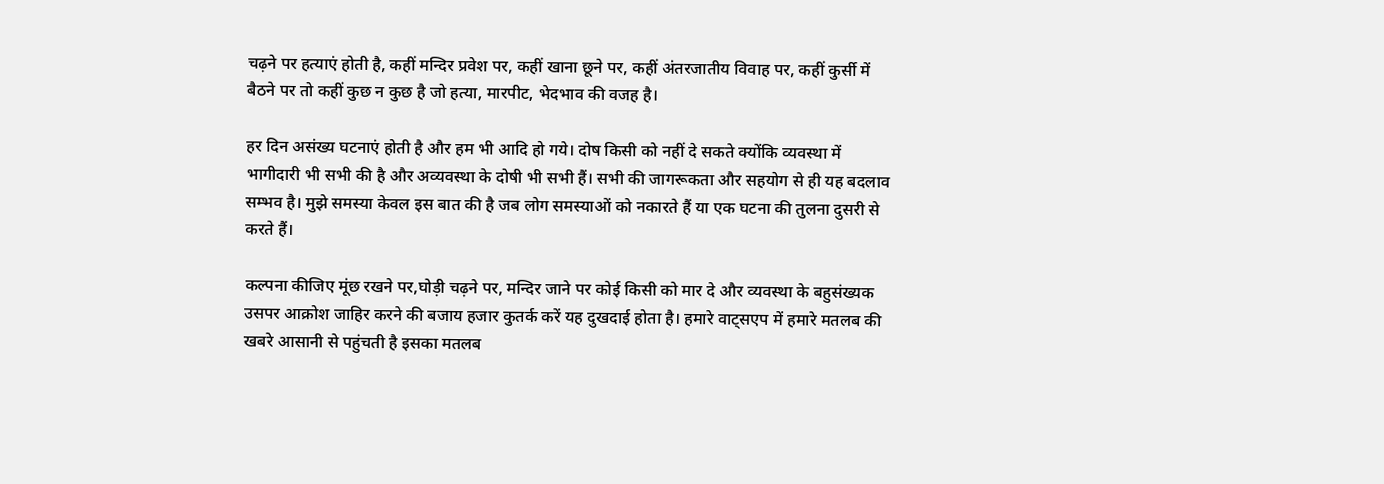चढ़ने पर हत्याएं होती है, कहीं मन्दिर प्रवेश पर, कहीं खाना छूने पर, कहीं अंतरजातीय विवाह पर, कहीं कुर्सी में बैठने पर तो कहीं कुछ न कुछ है जो हत्या, मारपीट, भेदभाव की वजह है।

हर दिन असंख्य घटनाएं होती है और हम भी आदि हो गये। दोष किसी को नहीं दे सकते क्योंकि व्यवस्था में भागीदारी भी सभी की है और अव्यवस्था के दोषी भी सभी हैं। सभी की जागरूकता और सहयोग से ही यह बदलाव सम्भव है। मुझे समस्या केवल इस बात की है जब लोग समस्याओं को नकारते हैं या एक घटना की तुलना दुसरी से करते हैं।

कल्पना कीजिए मूंछ रखने पर,घोड़ी चढ़ने पर, मन्दिर जाने पर कोई किसी को मार दे और व्यवस्था के बहुसंख्यक उसपर आक्रोश जाहिर करने की बजाय हजार कुतर्क करें यह दुखदाई होता है। हमारे वाट्सएप में हमारे मतलब की खबरे आसानी से पहुंचती है इसका मतलब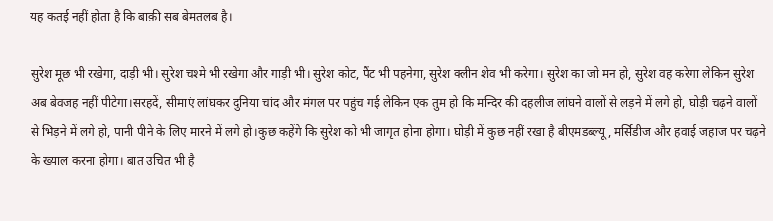यह कतई नहीं होता है कि बाक़ी सब बेमतलब है।

सुरेश मूछ भी रखेगा, दाड़ी भी। सुरेश चश्मे भी रखेगा और गाड़ी भी। सुरेश कोट, पैंट भी पहनेगा, सुरेश क्लीन शेव भी करेगा। सुरेश का जो मन हो, सुरेश वह करेगा लेकिन सुरेश अब बेवजह नहीं पीटेगा।सरहदें, सीमाएं लांघकर दुनिया चांद और मंगल पर पहुंच गई लेकिन एक तुम हो कि मन्दिर की दहलीज लांघने वालों से लड़ने में लगे हो, घोड़ी चढ़ने वालों से भिड़ने में लगे हो, पानी पीने के लिए मारने में लगे हो।कुछ कहेंगे कि सुरेश को भी जागृत होना होगा। घोड़ी में कुछ नहीं रखा है बीएमडब्ल्यू, मर्सिडीज और हवाई जहाज पर चढ़ने के ख्याल करना होगा। बात उचित भी है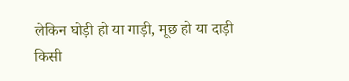लेकिन घोड़ी हो या गाड़ी, मूछ हो या दाड़ी किसी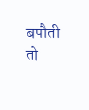बपौती तो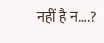नहीं है न….?